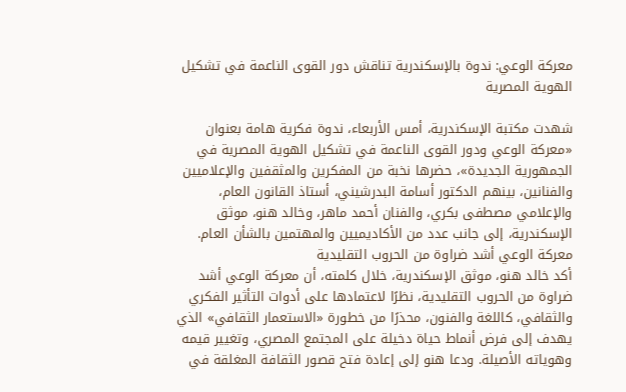معركة الوعي: ندوة بالإسكندرية تناقش دور القوى الناعمة في تشكيل الهوية المصرية

شهدت مكتبة الإسكندرية، أمس الأربعاء، ندوة فكرية هامة بعنوان «معركة الوعي ودور القوى الناعمة في تشكيل الهوية المصرية في الجمهورية الجديدة»، حضرها نخبة من المفكرين والمثقفين والإعلاميين والفنانين، بينهم الدكتور أسامة البدرشيني، أستاذ القانون العام، والإعلامي مصطفى بكري، والفنان أحمد ماهر، وخالد هنو، موثق الإسكندرية، إلى جانب عدد من الأكاديميين والمهتمين بالشأن العام.
معركة الوعي أشد ضراوة من الحروب التقليدية
أكد خالد هنو، موثق الإسكندرية، خلال كلمته، أن معركة الوعي أشد ضراوة من الحروب التقليدية، نظرًا لاعتمادها على أدوات التأثير الفكري والثقافي، كاللغة والفنون، محذرًا من خطورة «الاستعمار الثقافي» الذي يهدف إلى فرض أنماط حياة دخيلة على المجتمع المصري، وتغيير قيمه وهوياته الأصيلة. ودعا هنو إلى إعادة فتح قصور الثقافة المغلقة في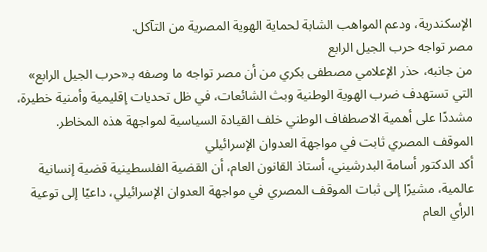الإسكندرية، ودعم المواهب الشابة لحماية الهوية المصرية من التآكل.
مصر تواجه حرب الجيل الرابع
من جانبه، حذر الإعلامي مصطفى بكري من أن مصر تواجه ما وصفه بـ«حرب الجيل الرابع» التي تستهدف ضرب الهوية الوطنية وبث الشائعات، في ظل تحديات إقليمية وأمنية خطيرة، مشددًا على أهمية الاصطفاف الوطني خلف القيادة السياسية لمواجهة هذه المخاطر.
الموقف المصري ثابت في مواجهة العدوان الإسرائيلي
أكد الدكتور أسامة البدرشيني، أستاذ القانون العام، أن القضية الفلسطينية قضية إنسانية عالمية، مشيرًا إلى ثبات الموقف المصري في مواجهة العدوان الإسرائيلي، داعيًا إلى توعية الرأي العام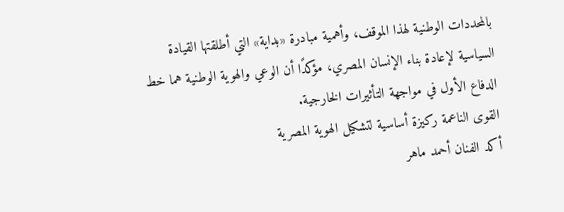بالمحددات الوطنية لهذا الموقف، وأهمية مبادرة «بداية» التي أطلقتها القيادة السياسية لإعادة بناء الإنسان المصري، مؤكدًا أن الوعي والهوية الوطنية هما خط الدفاع الأول في مواجهة التأثيرات الخارجية.
القوى الناعمة ركيزة أساسية لتشكيل الهوية المصرية
أكد الفنان أحمد ماهر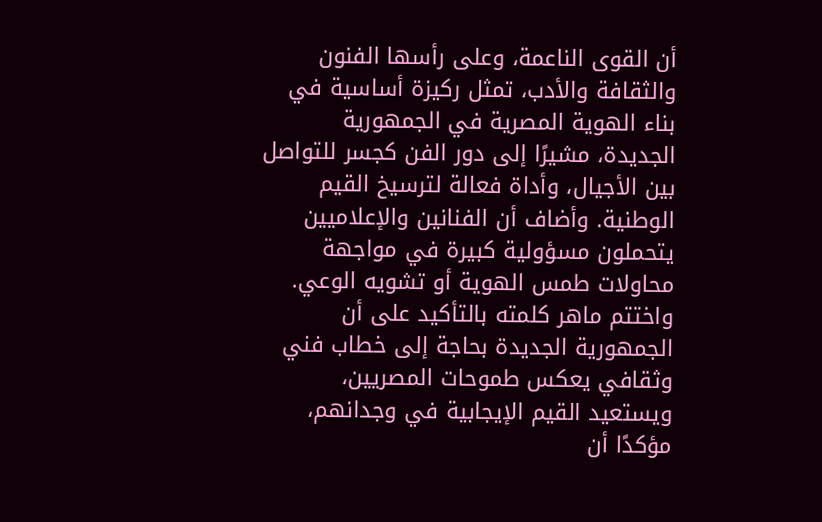أن القوى الناعمة، وعلى رأسها الفنون والثقافة والأدب، تمثل ركيزة أساسية في بناء الهوية المصرية في الجمهورية الجديدة، مشيرًا إلى دور الفن كجسر للتواصل بين الأجيال، وأداة فعالة لترسيخ القيم الوطنية. وأضاف أن الفنانين والإعلاميين يتحملون مسؤولية كبيرة في مواجهة محاولات طمس الهوية أو تشويه الوعي.
واختتم ماهر كلمته بالتأكيد على أن الجمهورية الجديدة بحاجة إلى خطاب فني وثقافي يعكس طموحات المصريين، ويستعيد القيم الإيجابية في وجدانهم، مؤكدًا أن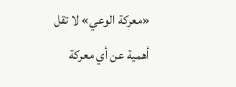«معركة الوعي» لا تقل أهمية عن أي معركة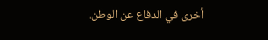أخرى في الدفاع عن الوطن.